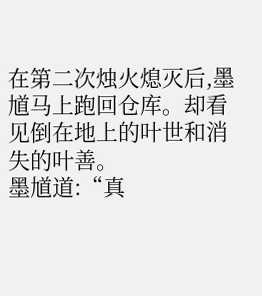在第二次烛火熄灭后,墨馗马上跑回仓库。却看见倒在地上的叶世和消失的叶善。
墨馗道:“真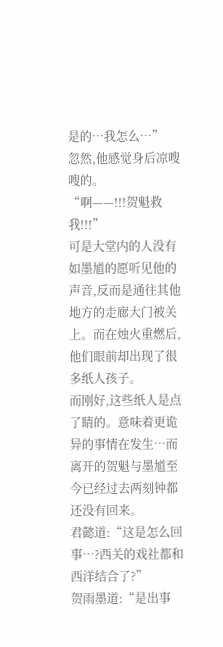是的…我怎么…”
忽然,他感觉身后凉嗖嗖的。
“啊——!!!贺魁救我!!!”
可是大堂内的人没有如墨馗的愿听见他的声音,反而是通往其他地方的走廊大门被关上。而在烛火重燃后,他们眼前却出现了很多纸人孩子。
而刚好,这些纸人是点了睛的。意味着更诡异的事情在发生…而离开的贺魁与墨馗至今已经过去两刻钟都还没有回来。
君懿道:“这是怎么回事…?西关的戏社都和西洋结合了?”
贺雨墨道:“是出事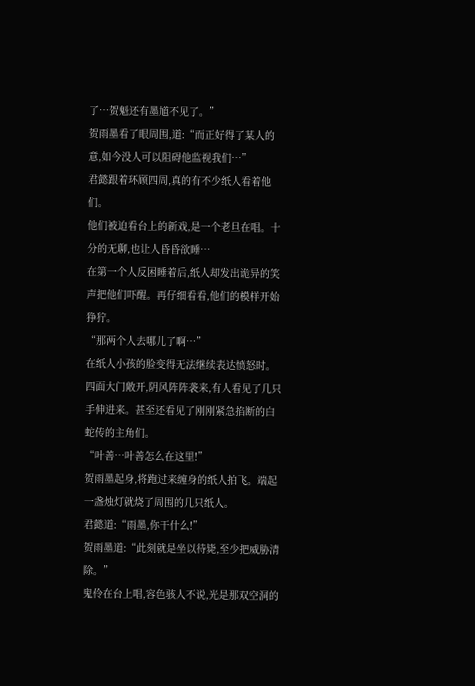了…贺魁还有墨馗不见了。”
贺雨墨看了眼周围,道:“而正好得了某人的意,如今没人可以阻碍他监视我们…”
君懿跟着环顾四周,真的有不少纸人看着他们。
他们被迫看台上的新戏,是一个老旦在唱。十分的无聊,也让人昏昏欲睡…
在第一个人反困睡着后,纸人却发出诡异的笑声把他们吓醒。再仔细看看,他们的模样开始狰狞。
“那两个人去哪儿了啊…”
在纸人小孩的脸变得无法继续表达愤怒时。四面大门敞开,阴风阵阵袭来,有人看见了几只手伸进来。甚至还看见了刚刚紧急掐断的白蛇传的主角们。
“叶善…叶善怎么在这里!”
贺雨墨起身,将跑过来缠身的纸人拍飞。端起一盏烛灯就烧了周围的几只纸人。
君懿道:“雨墨,你干什么!”
贺雨墨道:“此刻就是坐以待毙,至少把威胁清除。”
鬼伶在台上唱,容色骇人不说,光是那双空洞的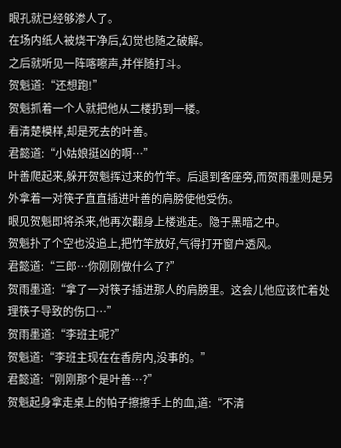眼孔就已经够渗人了。
在场内纸人被烧干净后,幻觉也随之破解。
之后就听见一阵喀嚓声,并伴随打斗。
贺魁道:“还想跑!”
贺魁抓着一个人就把他从二楼扔到一楼。
看清楚模样,却是死去的叶善。
君懿道:“小姑娘挺凶的啊…”
叶善爬起来,躲开贺魁挥过来的竹竿。后退到客座旁,而贺雨墨则是另外拿着一对筷子直直插进叶善的肩膀使他受伤。
眼见贺魁即将杀来,他再次翻身上楼逃走。隐于黑暗之中。
贺魁扑了个空也没追上,把竹竿放好,气得打开窗户透风。
君懿道:“三郎…你刚刚做什么了?”
贺雨墨道:“拿了一对筷子插进那人的肩膀里。这会儿他应该忙着处理筷子导致的伤口…”
贺雨墨道:“李班主呢?”
贺魁道:“李班主现在在香房内,没事的。”
君懿道:“刚刚那个是叶善…?”
贺魁起身拿走桌上的帕子擦擦手上的血,道:“不清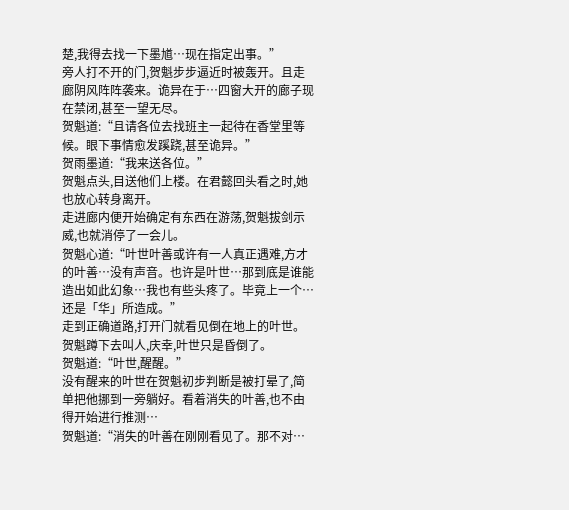楚,我得去找一下墨馗…现在指定出事。”
旁人打不开的门,贺魁步步逼近时被轰开。且走廊阴风阵阵袭来。诡异在于…四窗大开的廊子现在禁闭,甚至一望无尽。
贺魁道:“且请各位去找班主一起待在香堂里等候。眼下事情愈发蹊跷,甚至诡异。”
贺雨墨道:“我来送各位。”
贺魁点头,目送他们上楼。在君懿回头看之时,她也放心转身离开。
走进廊内便开始确定有东西在游荡,贺魁拔剑示威,也就消停了一会儿。
贺魁心道:“叶世叶善或许有一人真正遇难,方才的叶善…没有声音。也许是叶世…那到底是谁能造出如此幻象…我也有些头疼了。毕竟上一个…还是「华」所造成。”
走到正确道路,打开门就看见倒在地上的叶世。贺魁蹲下去叫人,庆幸,叶世只是昏倒了。
贺魁道:“叶世,醒醒。”
没有醒来的叶世在贺魁初步判断是被打晕了,简单把他挪到一旁躺好。看着消失的叶善,也不由得开始进行推测…
贺魁道:“消失的叶善在刚刚看见了。那不对…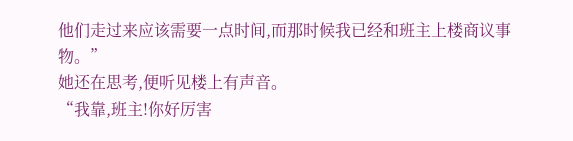他们走过来应该需要一点时间,而那时候我已经和班主上楼商议事物。”
她还在思考,便听见楼上有声音。
“我靠,班主!你好厉害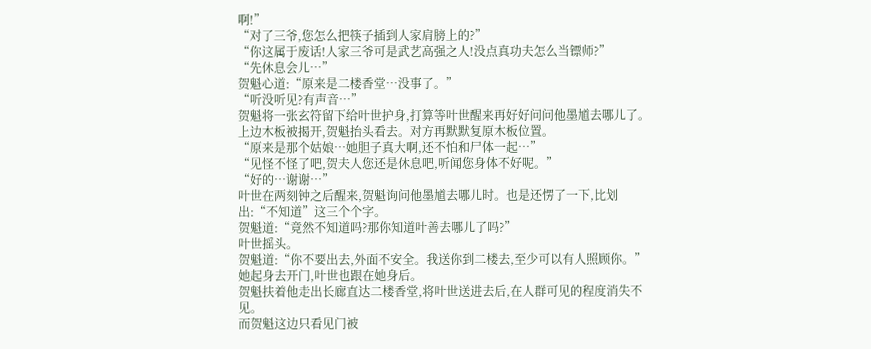啊!”
“对了三爷,您怎么把筷子插到人家肩膀上的?”
“你这属于废话!人家三爷可是武艺高强之人!没点真功夫怎么当镖师?”
“先休息会儿…”
贺魁心道:“原来是二楼香堂…没事了。”
“听没听见?有声音…”
贺魁将一张玄符留下给叶世护身,打算等叶世醒来再好好问问他墨馗去哪儿了。
上边木板被揭开,贺魁抬头看去。对方再默默复原木板位置。
“原来是那个姑娘…她胆子真大啊,还不怕和尸体一起…”
“见怪不怪了吧,贺夫人您还是休息吧,听闻您身体不好呢。”
“好的…谢谢…”
叶世在两刻钟之后醒来,贺魁询问他墨馗去哪儿时。也是还愣了一下,比划出:“不知道”这三个个字。
贺魁道:“竟然不知道吗?那你知道叶善去哪儿了吗?”
叶世摇头。
贺魁道:“你不要出去,外面不安全。我送你到二楼去,至少可以有人照顾你。”
她起身去开门,叶世也跟在她身后。
贺魁扶着他走出长廊直达二楼香堂,将叶世送进去后,在人群可见的程度消失不见。
而贺魁这边只看见门被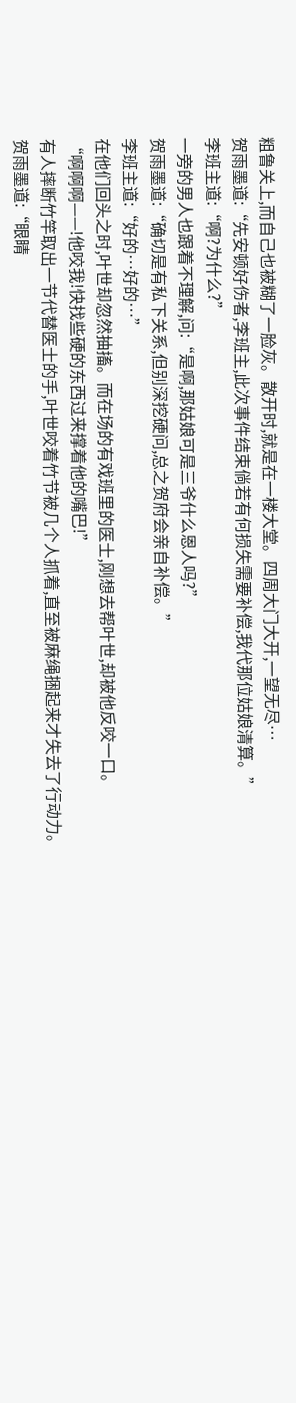粗鲁关上,而自己也被糊了一脸灰。散开时,就是在一楼大堂。四周大门大开,一望无尽…
贺雨墨道:“先安顿好伤者,李班主,此次事件结束倘若有何损失需要补偿,我代那位姑娘清算。”
李班主道:“啊?为什么?”
一旁的男人也跟着不理解,问:“是啊,那姑娘可是三爷什么恩人吗?”
贺雨墨道:“确切是有私下关系,但别深挖硬问,总之贺府会亲自补偿。”
李班主道:“好的…好的…”
在他们回头之时,叶世却忽然抽搐。而在场的有戏班里的医士,刚想去帮叶世,却被他反咬一口。
“啊啊啊——!他咬我!快找些硬的东西过来撑着他的嘴巴!”
有人摔断竹竿取出一节代替医士的手,叶世咬着竹节被几个人抓着,直至被麻绳捆起来才失去了行动力。
贺雨墨道:“眼睛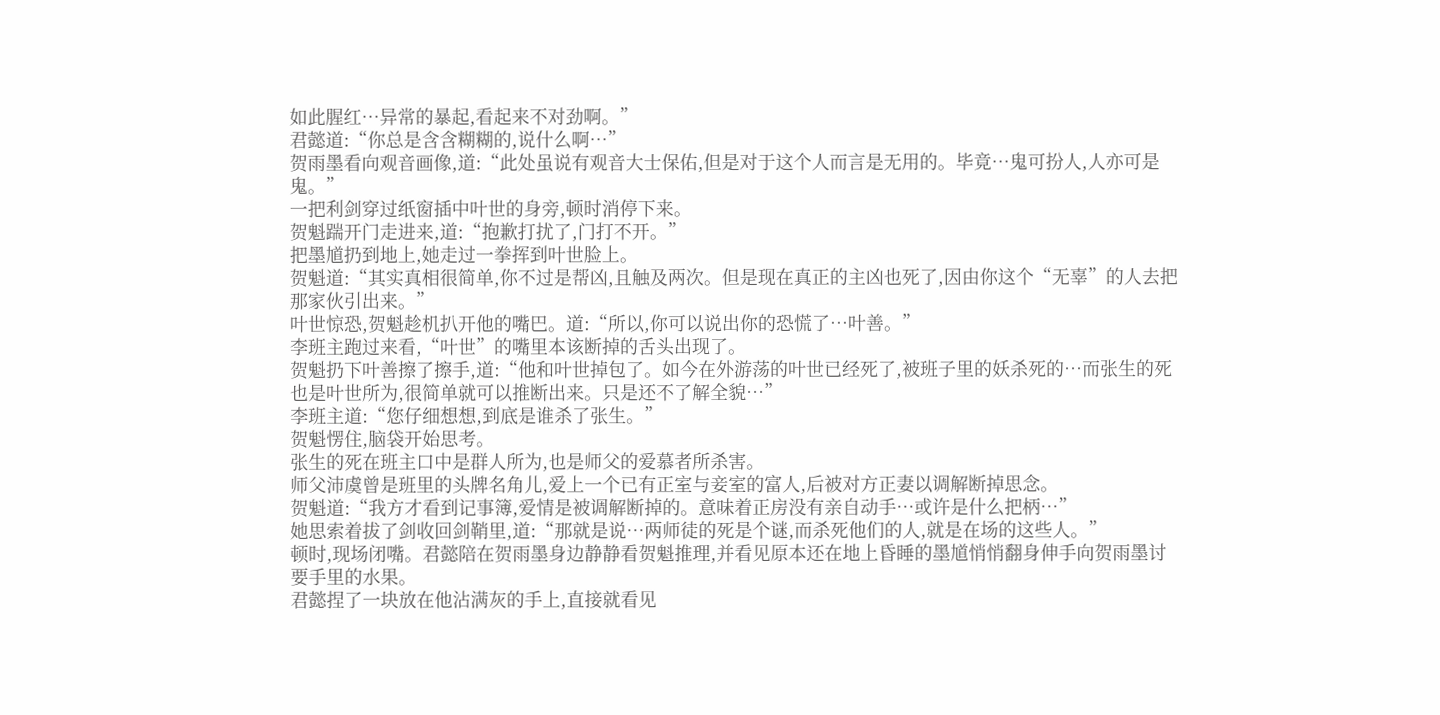如此腥红…异常的暴起,看起来不对劲啊。”
君懿道:“你总是含含糊糊的,说什么啊…”
贺雨墨看向观音画像,道:“此处虽说有观音大士保佑,但是对于这个人而言是无用的。毕竟…鬼可扮人,人亦可是鬼。”
一把利剑穿过纸窗插中叶世的身旁,顿时消停下来。
贺魁踹开门走进来,道:“抱歉打扰了,门打不开。”
把墨馗扔到地上,她走过一拳挥到叶世脸上。
贺魁道:“其实真相很简单,你不过是帮凶,且触及两次。但是现在真正的主凶也死了,因由你这个“无辜”的人去把那家伙引出来。”
叶世惊恐,贺魁趁机扒开他的嘴巴。道:“所以,你可以说出你的恐慌了…叶善。”
李班主跑过来看,“叶世”的嘴里本该断掉的舌头出现了。
贺魁扔下叶善擦了擦手,道:“他和叶世掉包了。如今在外游荡的叶世已经死了,被班子里的妖杀死的…而张生的死也是叶世所为,很简单就可以推断出来。只是还不了解全貌…”
李班主道:“您仔细想想,到底是谁杀了张生。”
贺魁愣住,脑袋开始思考。
张生的死在班主口中是群人所为,也是师父的爱慕者所杀害。
师父沛虞曾是班里的头牌名角儿,爱上一个已有正室与妾室的富人,后被对方正妻以调解断掉思念。
贺魁道:“我方才看到记事簿,爱情是被调解断掉的。意味着正房没有亲自动手…或许是什么把柄…”
她思索着拔了剑收回剑鞘里,道:“那就是说…两师徒的死是个谜,而杀死他们的人,就是在场的这些人。”
顿时,现场闭嘴。君懿陪在贺雨墨身边静静看贺魁推理,并看见原本还在地上昏睡的墨馗悄悄翻身伸手向贺雨墨讨要手里的水果。
君懿捏了一块放在他沾满灰的手上,直接就看见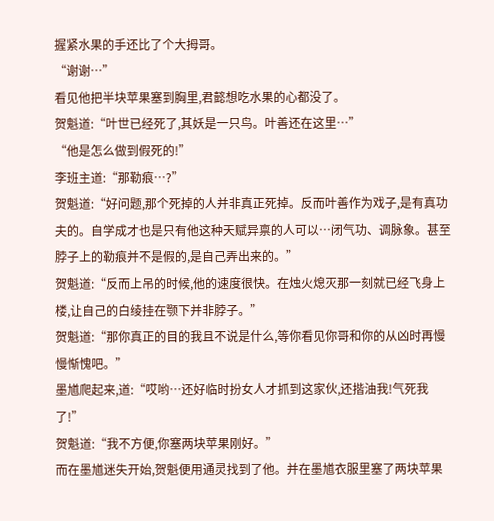握紧水果的手还比了个大拇哥。
“谢谢…”
看见他把半块苹果塞到胸里,君懿想吃水果的心都没了。
贺魁道:“叶世已经死了,其妖是一只鸟。叶善还在这里…”
“他是怎么做到假死的!”
李班主道:“那勒痕…?”
贺魁道:“好问题,那个死掉的人并非真正死掉。反而叶善作为戏子,是有真功夫的。自学成才也是只有他这种天赋异禀的人可以…闭气功、调脉象。甚至脖子上的勒痕并不是假的,是自己弄出来的。”
贺魁道:“反而上吊的时候,他的速度很快。在烛火熄灭那一刻就已经飞身上楼,让自己的白绫挂在颚下并非脖子。”
贺魁道:“那你真正的目的我且不说是什么,等你看见你哥和你的从凶时再慢慢惭愧吧。”
墨馗爬起来,道:“哎哟…还好临时扮女人才抓到这家伙,还揩油我!气死我了!”
贺魁道:“我不方便,你塞两块苹果刚好。”
而在墨馗迷失开始,贺魁便用通灵找到了他。并在墨馗衣服里塞了两块苹果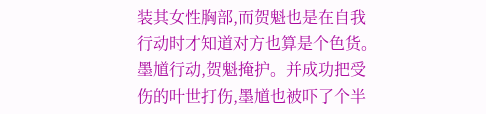装其女性胸部,而贺魁也是在自我行动时才知道对方也算是个色货。
墨馗行动,贺魁掩护。并成功把受伤的叶世打伤,墨馗也被吓了个半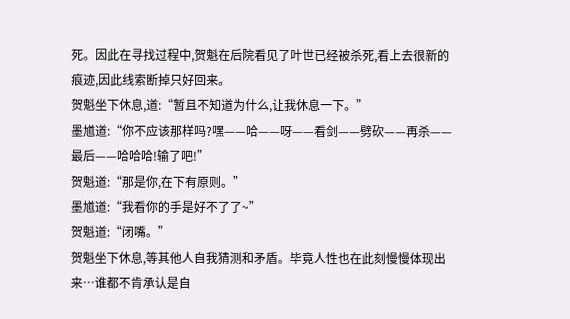死。因此在寻找过程中,贺魁在后院看见了叶世已经被杀死,看上去很新的痕迹,因此线索断掉只好回来。
贺魁坐下休息,道:“暂且不知道为什么,让我休息一下。”
墨馗道:“你不应该那样吗?嘿——哈——呀——看剑——劈砍——再杀——最后——哈哈哈!输了吧!”
贺魁道:“那是你,在下有原则。”
墨馗道:“我看你的手是好不了了~”
贺魁道:“闭嘴。”
贺魁坐下休息,等其他人自我猜测和矛盾。毕竟人性也在此刻慢慢体现出来…谁都不肯承认是自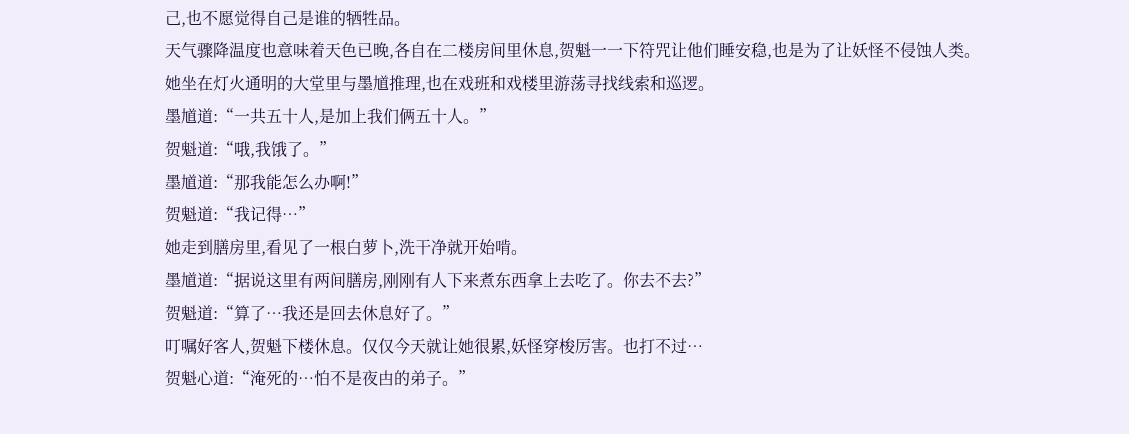己,也不愿觉得自己是谁的牺牲品。
天气骤降温度也意味着天色已晚,各自在二楼房间里休息,贺魁一一下符咒让他们睡安稳,也是为了让妖怪不侵蚀人类。
她坐在灯火通明的大堂里与墨馗推理,也在戏班和戏楼里游荡寻找线索和巡逻。
墨馗道:“一共五十人,是加上我们俩五十人。”
贺魁道:“哦,我饿了。”
墨馗道:“那我能怎么办啊!”
贺魁道:“我记得…”
她走到膳房里,看见了一根白萝卜,洗干净就开始啃。
墨馗道:“据说这里有两间膳房,刚刚有人下来煮东西拿上去吃了。你去不去?”
贺魁道:“算了…我还是回去休息好了。”
叮嘱好客人,贺魁下楼休息。仅仅今天就让她很累,妖怪穿梭厉害。也打不过…
贺魁心道:“淹死的…怕不是夜甴的弟子。”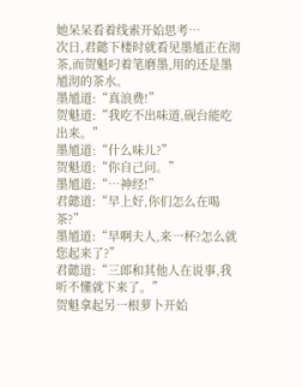她呆呆看着线索开始思考…
次日,君懿下楼时就看见墨馗正在沏茶,而贺魁叼着笔磨墨,用的还是墨馗沏的茶水。
墨馗道:“真浪费!”
贺魁道:“我吃不出味道,砚台能吃出来。”
墨馗道:“什么味儿?”
贺魁道:“你自己问。”
墨馗道:“…神经!”
君懿道:“早上好,你们怎么在喝茶?”
墨馗道:“早啊夫人,来一杯?怎么就您起来了?”
君懿道:“三郎和其他人在说事,我听不懂就下来了。”
贺魁拿起另一根萝卜开始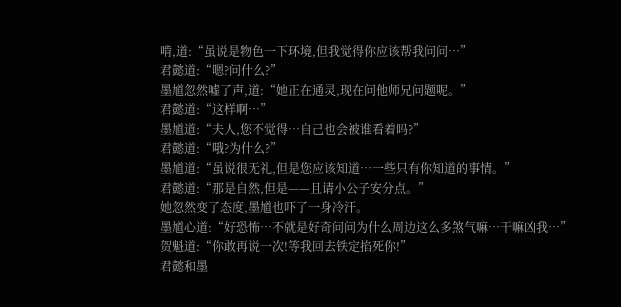啃,道:“虽说是物色一下环境,但我觉得你应该帮我问问…”
君懿道:“嗯?问什么?”
墨馗忽然嘘了声,道:“她正在通灵,现在问他师兄问题呢。”
君懿道:“这样啊…”
墨馗道:“夫人,您不觉得…自己也会被谁看着吗?”
君懿道:“哦?为什么?”
墨馗道:“虽说很无礼,但是您应该知道…一些只有你知道的事情。”
君懿道:“那是自然,但是——且请小公子安分点。”
她忽然变了态度,墨馗也吓了一身冷汗。
墨馗心道:“好恐怖…不就是好奇问问为什么周边这么多煞气嘛…干嘛凶我…”
贺魁道:“你敢再说一次!等我回去铁定掐死你!”
君懿和墨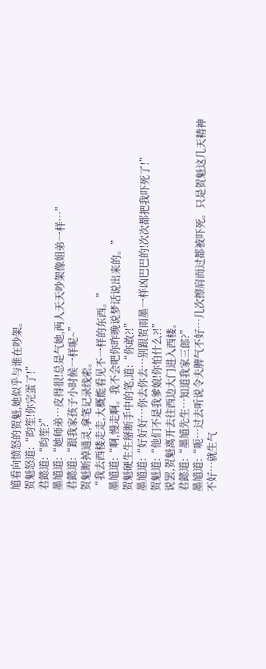馗看向愤怒的贺魁,她似乎与谁在吵架。
贺魁怒道:“昀笙!你完蛋了!”
君懿道:“昀笙?”
墨馗道:“她师弟…皮得很!总是气她,两人天天吵架像姐弟一样…”
君懿道:“跟我家孩子小时候一样呢~”
贺魁断掉通灵,拿笔记录线索。
“我去西楼走走,大概能看见不一样的东西。”
墨馗道:“啊,慢走啊。我不会吧你昨晚说梦话说出来的。”
贺魁硬生生掰断手中的笔,道:“你敢?!”
墨馗道:“好好好…你去你去…别跟贺雨墨一样凶巴巴的!次次都把我吓死了!”
贺魁道:“他们不是我爹娘!你怕什么?!”
说罢,贺魁离开去往西边大门进入西楼。
君懿道:“墨馗先生…知道我家三郎?”
墨馗道:“呃…过去听说令夫脾气不好…几次擦肩而过都被吓死。只是贺魁这几天精神不好…就生气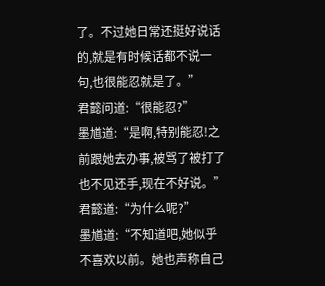了。不过她日常还挺好说话的,就是有时候话都不说一句,也很能忍就是了。”
君懿问道:“很能忍?”
墨馗道:“是啊,特别能忍!之前跟她去办事,被骂了被打了也不见还手,现在不好说。”
君懿道:“为什么呢?”
墨馗道:“不知道吧,她似乎不喜欢以前。她也声称自己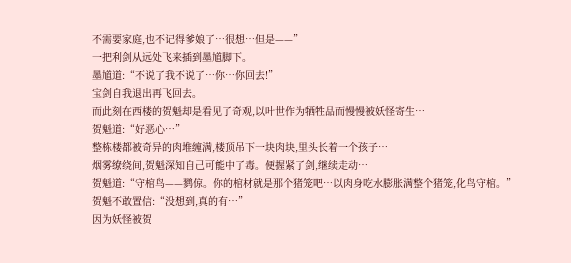不需要家庭,也不记得爹娘了…很想…但是——”
一把利剑从远处飞来插到墨馗脚下。
墨馗道:“不说了我不说了…你…你回去!”
宝剑自我退出再飞回去。
而此刻在西楼的贺魁却是看见了奇观,以叶世作为牺牲品而慢慢被妖怪寄生…
贺魁道:“好恶心…”
整栋楼都被奇异的肉堆缠满,楼顶吊下一块肉块,里头长着一个孩子…
烟雾缭绕间,贺魁深知自己可能中了毒。便握紧了剑,继续走动…
贺魁道:“守棺鸟——鹨倞。你的棺材就是那个猪笼吧…以肉身吃水膨胀满整个猪笼,化鸟守棺。”
贺魁不敢置信:“没想到,真的有…”
因为妖怪被贺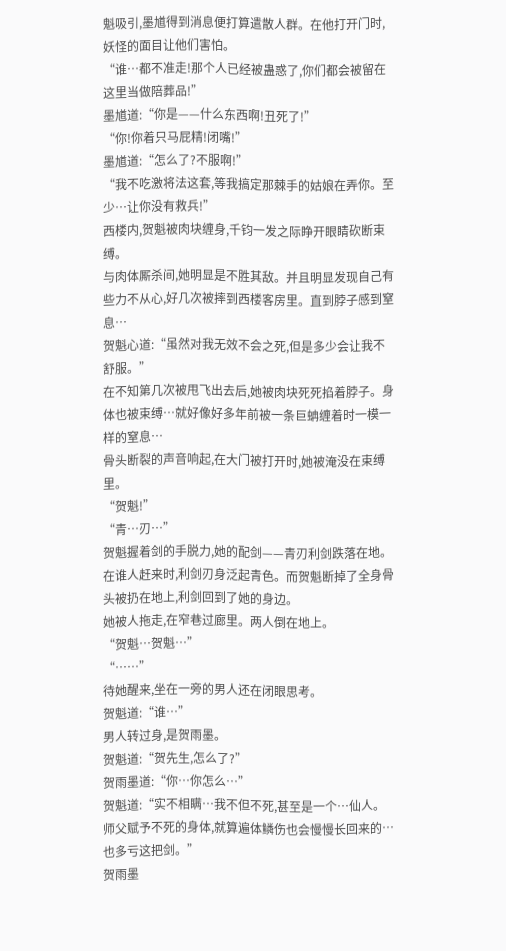魁吸引,墨馗得到消息便打算遣散人群。在他打开门时,妖怪的面目让他们害怕。
“谁…都不准走!那个人已经被蛊惑了,你们都会被留在这里当做陪葬品!”
墨馗道:“你是——什么东西啊!丑死了!”
“你!你着只马屁精!闭嘴!”
墨馗道:“怎么了?不服啊!”
“我不吃激将法这套,等我搞定那棘手的姑娘在弄你。至少…让你没有救兵!”
西楼内,贺魁被肉块缠身,千钧一发之际睁开眼睛砍断束缚。
与肉体厮杀间,她明显是不胜其敌。并且明显发现自己有些力不从心,好几次被摔到西楼客房里。直到脖子感到窒息…
贺魁心道:“虽然对我无效不会之死,但是多少会让我不舒服。”
在不知第几次被甩飞出去后,她被肉块死死掐着脖子。身体也被束缚…就好像好多年前被一条巨蚺缠着时一模一样的窒息…
骨头断裂的声音响起,在大门被打开时,她被淹没在束缚里。
“贺魁!”
“青…刃…”
贺魁握着剑的手脱力,她的配剑——青刃利剑跌落在地。在谁人赶来时,利剑刃身泛起青色。而贺魁断掉了全身骨头被扔在地上,利剑回到了她的身边。
她被人拖走,在窄巷过廊里。两人倒在地上。
“贺魁…贺魁…”
“……”
待她醒来,坐在一旁的男人还在闭眼思考。
贺魁道:“谁…”
男人转过身,是贺雨墨。
贺魁道:“贺先生,怎么了?”
贺雨墨道:“你…你怎么…”
贺魁道:“实不相瞒…我不但不死,甚至是一个…仙人。师父赋予不死的身体,就算遍体鳞伤也会慢慢长回来的…也多亏这把剑。”
贺雨墨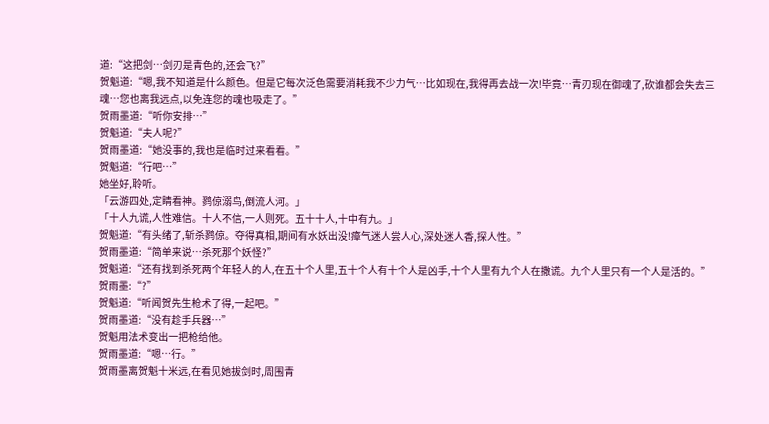道:“这把剑…剑刃是青色的,还会飞?”
贺魁道:“嗯,我不知道是什么颜色。但是它每次泛色需要消耗我不少力气…比如现在,我得再去战一次!毕竟…青刃现在御魂了,砍谁都会失去三魂…您也离我远点,以免连您的魂也吸走了。”
贺雨墨道:“听你安排…”
贺魁道:“夫人呢?”
贺雨墨道:“她没事的,我也是临时过来看看。”
贺魁道:“行吧…”
她坐好,聆听。
「云游四处,定睛看神。鹨倞溺鸟,倒流人河。」
「十人九谎,人性难信。十人不信,一人则死。五十十人,十中有九。」
贺魁道:“有头绪了,斩杀鹨倞。夺得真相,期间有水妖出没!瘴气迷人尝人心,深处迷人香,探人性。”
贺雨墨道:“简单来说…杀死那个妖怪?”
贺魁道:“还有找到杀死两个年轻人的人,在五十个人里,五十个人有十个人是凶手,十个人里有九个人在撒谎。九个人里只有一个人是活的。”
贺雨墨:“?”
贺魁道:“听闻贺先生枪术了得,一起吧。”
贺雨墨道:“没有趁手兵器…”
贺魁用法术变出一把枪给他。
贺雨墨道:“嗯…行。”
贺雨墨离贺魁十米远,在看见她拔剑时,周围青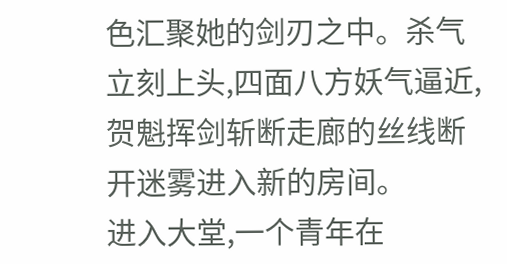色汇聚她的剑刃之中。杀气立刻上头,四面八方妖气逼近,贺魁挥剑斩断走廊的丝线断开迷雾进入新的房间。
进入大堂,一个青年在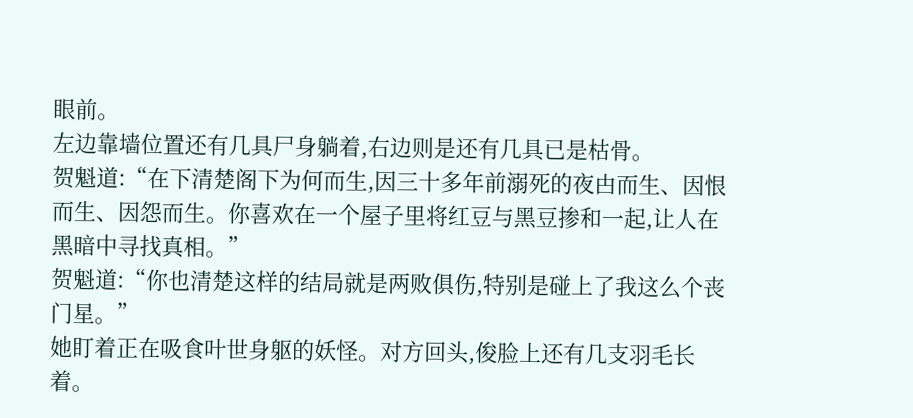眼前。
左边靠墙位置还有几具尸身躺着,右边则是还有几具已是枯骨。
贺魁道:“在下清楚阁下为何而生,因三十多年前溺死的夜甴而生、因恨而生、因怨而生。你喜欢在一个屋子里将红豆与黑豆掺和一起,让人在黑暗中寻找真相。”
贺魁道:“你也清楚这样的结局就是两败俱伤,特别是碰上了我这么个丧门星。”
她盯着正在吸食叶世身躯的妖怪。对方回头,俊脸上还有几支羽毛长着。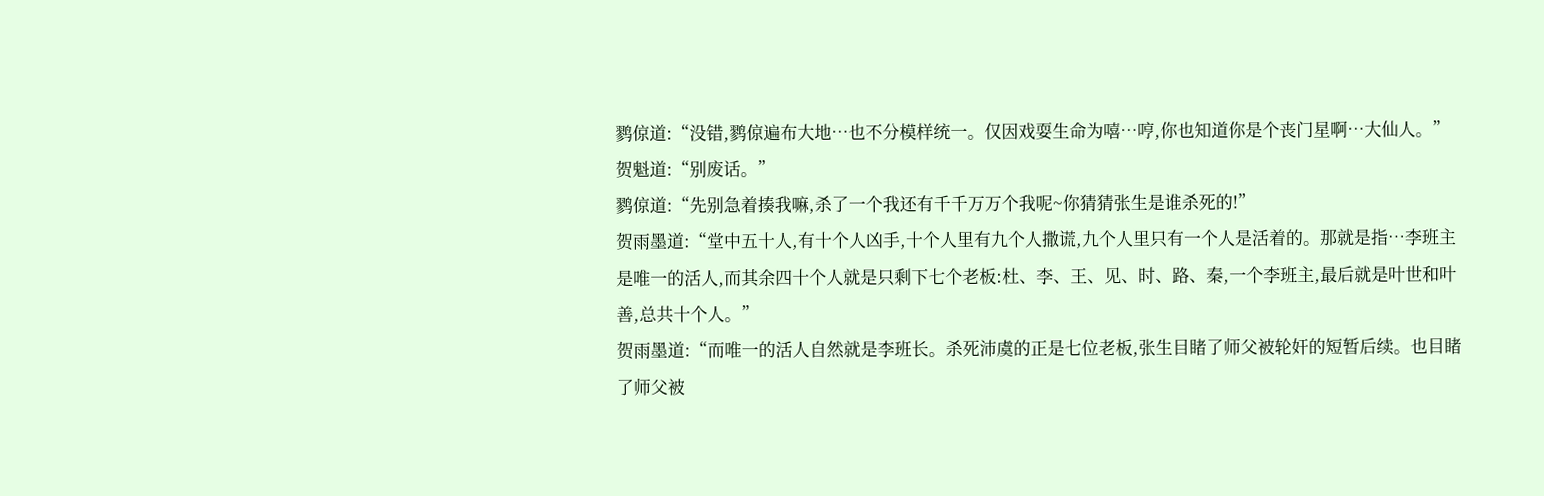鹨倞道:“没错,鹨倞遍布大地…也不分模样统一。仅因戏耍生命为嘻…哼,你也知道你是个丧门星啊…大仙人。”
贺魁道:“别废话。”
鹨倞道:“先别急着揍我嘛,杀了一个我还有千千万万个我呢~你猜猜张生是谁杀死的!”
贺雨墨道:“堂中五十人,有十个人凶手,十个人里有九个人撒谎,九个人里只有一个人是活着的。那就是指…李班主是唯一的活人,而其余四十个人就是只剩下七个老板:杜、李、王、见、时、路、秦,一个李班主,最后就是叶世和叶善,总共十个人。”
贺雨墨道:“而唯一的活人自然就是李班长。杀死沛虞的正是七位老板,张生目睹了师父被轮奸的短暂后续。也目睹了师父被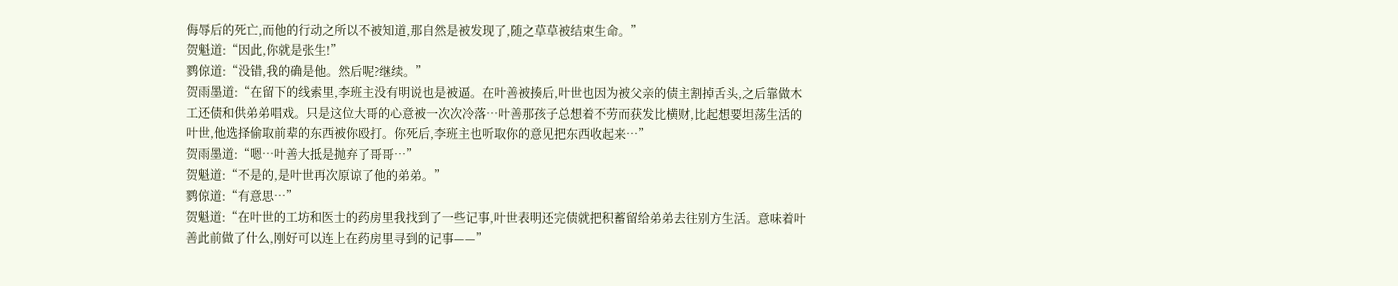侮辱后的死亡,而他的行动之所以不被知道,那自然是被发现了,随之草草被结束生命。”
贺魁道:“因此,你就是张生!”
鹨倞道:“没错,我的确是他。然后呢?继续。”
贺雨墨道:“在留下的线索里,李班主没有明说也是被逼。在叶善被揍后,叶世也因为被父亲的债主割掉舌头,之后靠做木工还债和供弟弟唱戏。只是这位大哥的心意被一次次冷落…叶善那孩子总想着不劳而获发比横财,比起想要坦荡生活的叶世,他选择偷取前辈的东西被你殴打。你死后,李班主也听取你的意见把东西收起来…”
贺雨墨道:“嗯…叶善大抵是抛弃了哥哥…”
贺魁道:“不是的,是叶世再次原谅了他的弟弟。”
鹨倞道:“有意思…”
贺魁道:“在叶世的工坊和医士的药房里我找到了一些记事,叶世表明还完债就把积蓄留给弟弟去往别方生活。意味着叶善此前做了什么,刚好可以连上在药房里寻到的记事——”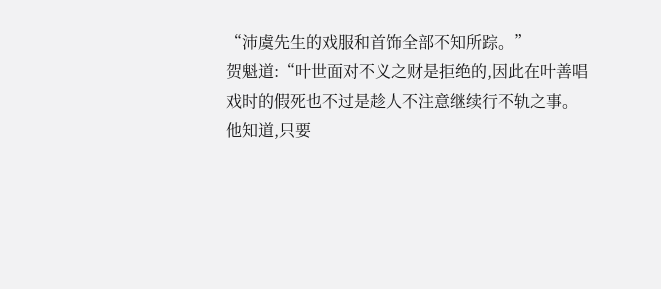“沛虞先生的戏服和首饰全部不知所踪。”
贺魁道:“叶世面对不义之财是拒绝的,因此在叶善唱戏时的假死也不过是趁人不注意继续行不轨之事。他知道,只要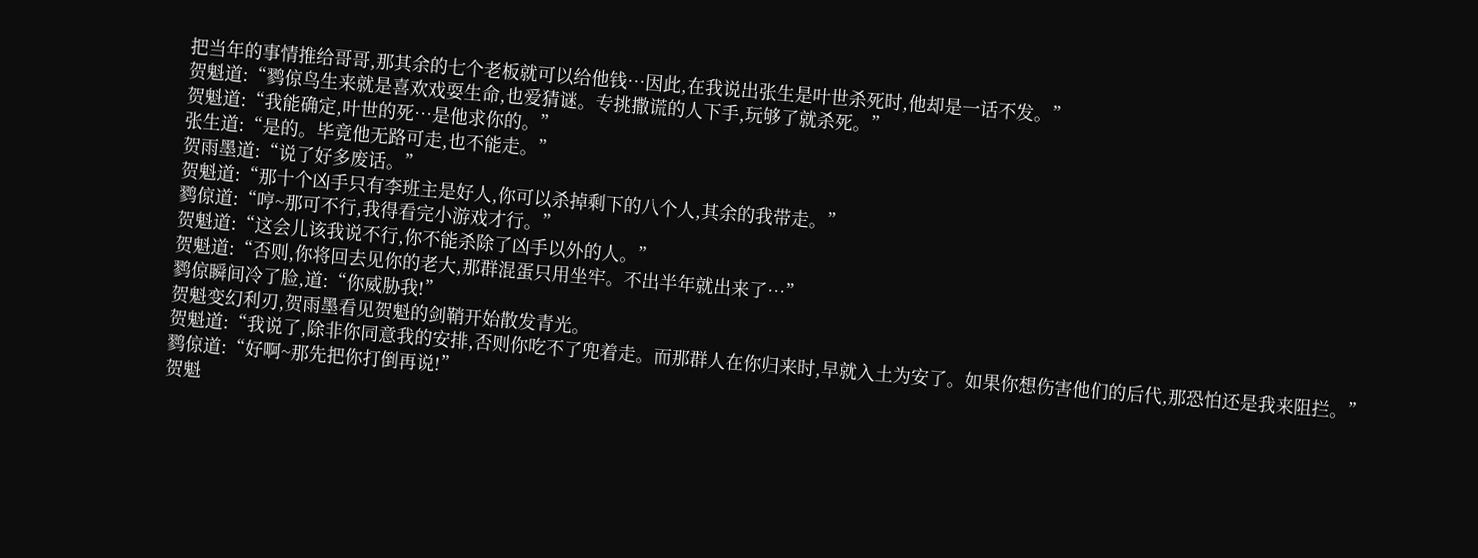把当年的事情推给哥哥,那其余的七个老板就可以给他钱…因此,在我说出张生是叶世杀死时,他却是一话不发。”
贺魁道:“鹨倞鸟生来就是喜欢戏耍生命,也爱猜谜。专挑撒谎的人下手,玩够了就杀死。”
贺魁道:“我能确定,叶世的死…是他求你的。”
张生道:“是的。毕竟他无路可走,也不能走。”
贺雨墨道:“说了好多废话。”
贺魁道:“那十个凶手只有李班主是好人,你可以杀掉剩下的八个人,其余的我带走。”
鹨倞道:“哼~那可不行,我得看完小游戏才行。”
贺魁道:“这会儿该我说不行,你不能杀除了凶手以外的人。”
贺魁道:“否则,你将回去见你的老大,那群混蛋只用坐牢。不出半年就出来了…”
鹨倞瞬间冷了脸,道:“你威胁我!”
贺魁变幻利刃,贺雨墨看见贺魁的剑鞘开始散发青光。
贺魁道:“我说了,除非你同意我的安排,否则你吃不了兜着走。而那群人在你归来时,早就入土为安了。如果你想伤害他们的后代,那恐怕还是我来阻拦。”
鹨倞道:“好啊~那先把你打倒再说!”
贺魁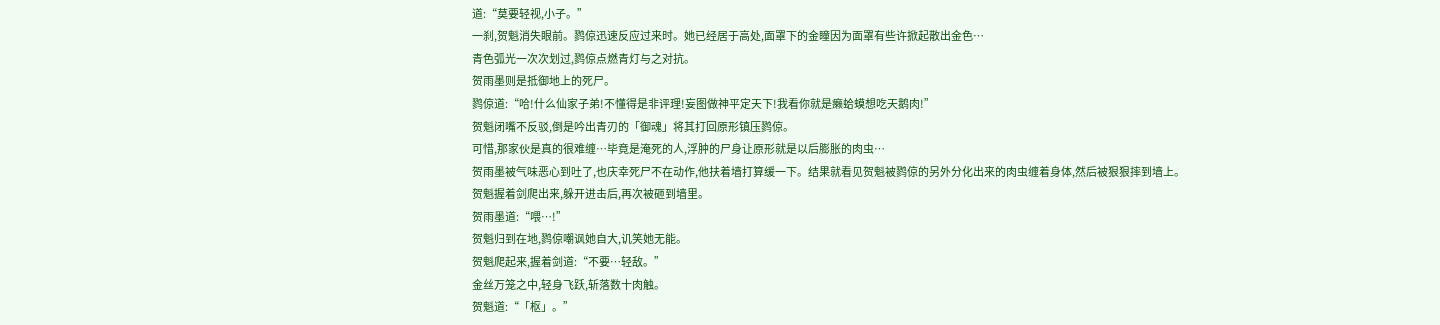道:“莫要轻视,小子。”
一刹,贺魁消失眼前。鹨倞迅速反应过来时。她已经居于高处,面罩下的金瞳因为面罩有些许掀起散出金色…
青色弧光一次次划过,鹨倞点燃青灯与之对抗。
贺雨墨则是抵御地上的死尸。
鹨倞道:“哈!什么仙家子弟!不懂得是非评理!妄图做神平定天下!我看你就是癞蛤蟆想吃天鹅肉!”
贺魁闭嘴不反驳,倒是吟出青刃的「御魂」将其打回原形镇压鹨倞。
可惜,那家伙是真的很难缠…毕竟是淹死的人,浮肿的尸身让原形就是以后膨胀的肉虫…
贺雨墨被气味恶心到吐了,也庆幸死尸不在动作,他扶着墙打算缓一下。结果就看见贺魁被鹨倞的另外分化出来的肉虫缠着身体,然后被狠狠摔到墙上。
贺魁握着剑爬出来,躲开进击后,再次被砸到墙里。
贺雨墨道:“喂…!”
贺魁归到在地,鹨倞嘲讽她自大,讥笑她无能。
贺魁爬起来,握着剑道:“不要…轻敌。”
金丝万笼之中,轻身飞跃,斩落数十肉触。
贺魁道:“「枢」。”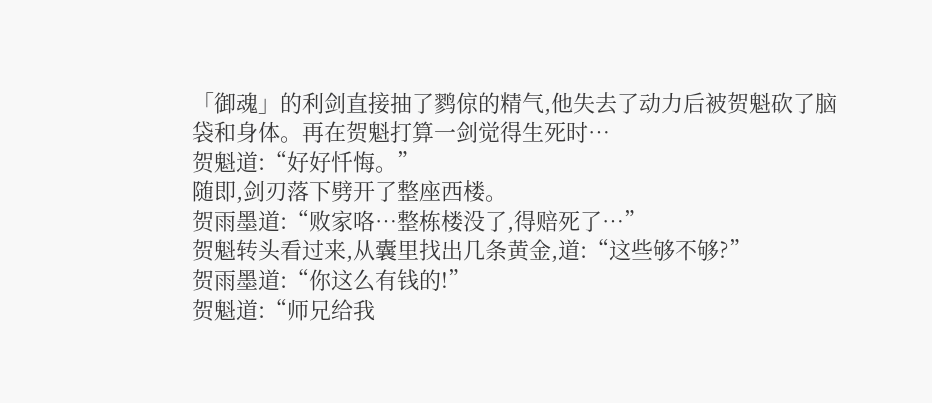「御魂」的利剑直接抽了鹨倞的精气,他失去了动力后被贺魁砍了脑袋和身体。再在贺魁打算一剑觉得生死时…
贺魁道:“好好忏悔。”
随即,剑刃落下劈开了整座西楼。
贺雨墨道:“败家咯…整栋楼没了,得赔死了…”
贺魁转头看过来,从囊里找出几条黄金,道:“这些够不够?”
贺雨墨道:“你这么有钱的!”
贺魁道:“师兄给我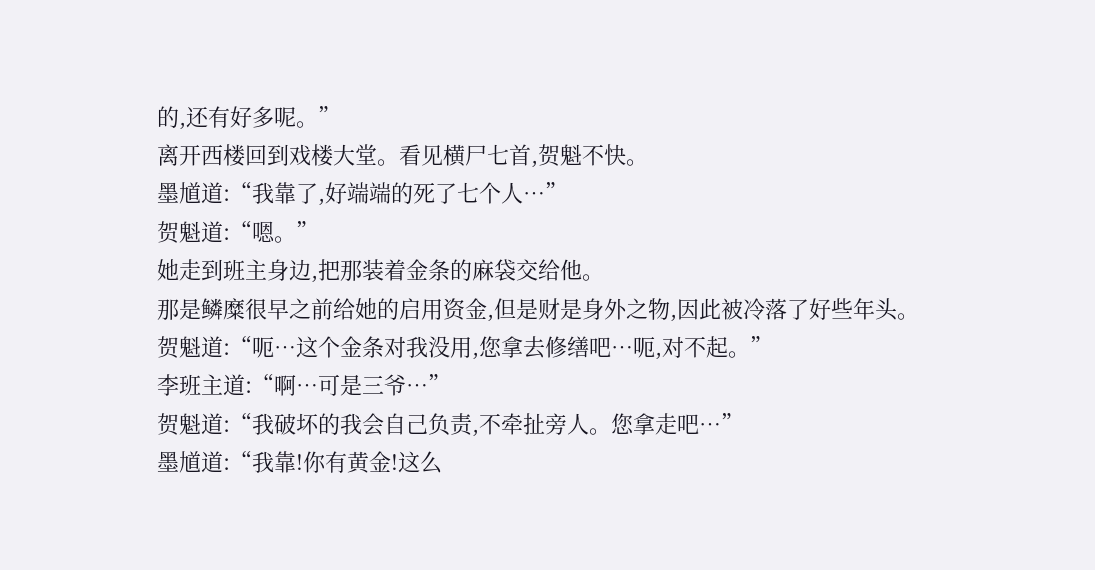的,还有好多呢。”
离开西楼回到戏楼大堂。看见横尸七首,贺魁不快。
墨馗道:“我靠了,好端端的死了七个人…”
贺魁道:“嗯。”
她走到班主身边,把那装着金条的麻袋交给他。
那是鳞糜很早之前给她的启用资金,但是财是身外之物,因此被冷落了好些年头。
贺魁道:“呃…这个金条对我没用,您拿去修缮吧…呃,对不起。”
李班主道:“啊…可是三爷…”
贺魁道:“我破坏的我会自己负责,不牵扯旁人。您拿走吧…”
墨馗道:“我靠!你有黄金!这么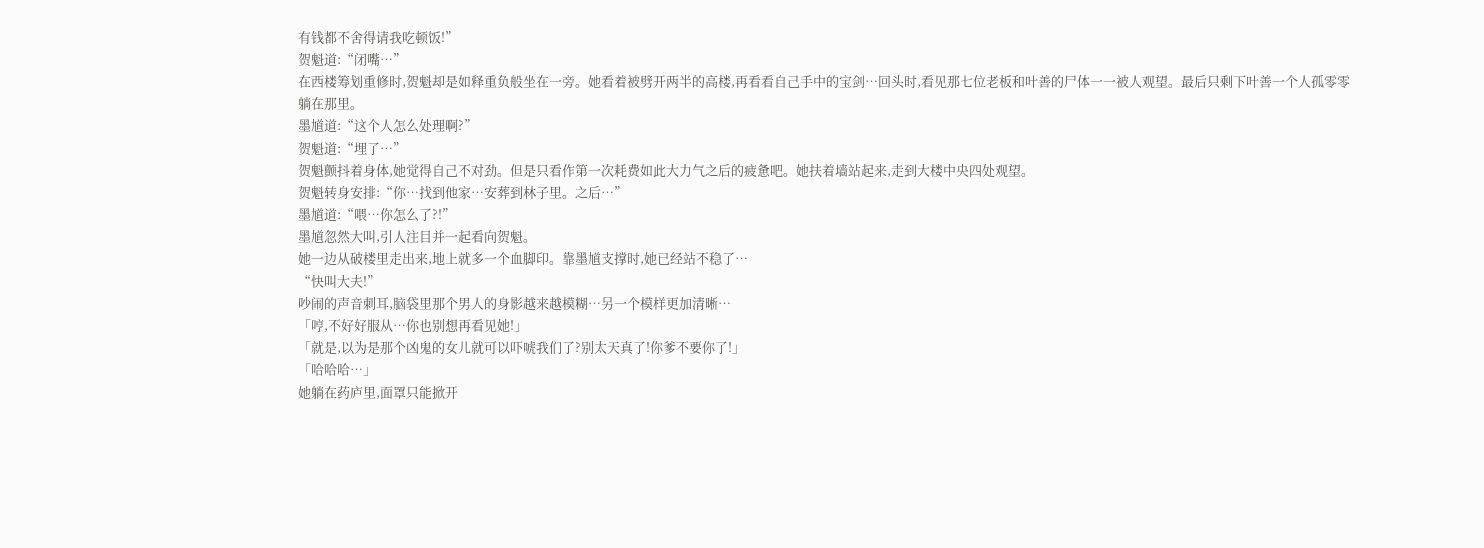有钱都不舍得请我吃顿饭!”
贺魁道:“闭嘴…”
在西楼筹划重修时,贺魁却是如释重负般坐在一旁。她看着被劈开两半的高楼,再看看自己手中的宝剑…回头时,看见那七位老板和叶善的尸体一一被人观望。最后只剩下叶善一个人孤零零躺在那里。
墨馗道:“这个人怎么处理啊?”
贺魁道:“埋了…”
贺魁颤抖着身体,她觉得自己不对劲。但是只看作第一次耗费如此大力气之后的疲惫吧。她扶着墙站起来,走到大楼中央四处观望。
贺魁转身安排:“你…找到他家…安葬到林子里。之后…”
墨馗道:“喂…你怎么了?!”
墨馗忽然大叫,引人注目并一起看向贺魁。
她一边从破楼里走出来,地上就多一个血脚印。靠墨馗支撑时,她已经站不稳了…
“快叫大夫!”
吵闹的声音刺耳,脑袋里那个男人的身影越来越模糊…另一个模样更加清晰…
「哼,不好好服从…你也别想再看见她!」
「就是,以为是那个凶鬼的女儿就可以吓唬我们了?别太天真了!你爹不要你了!」
「哈哈哈…」
她躺在药庐里,面罩只能掀开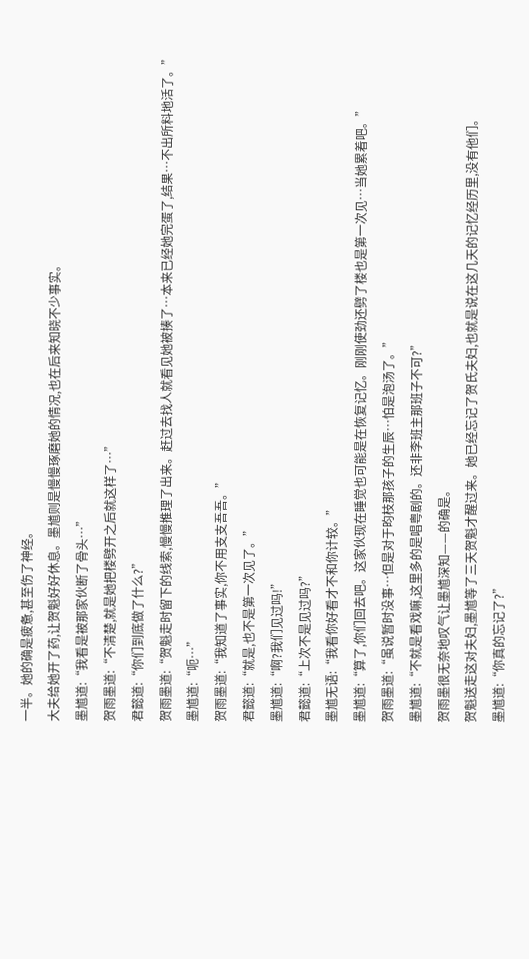一半。她的确是疲惫,甚至伤了神经。
大夫给她开了药,让贺魁好好休息。墨馗则是慢慢琢磨她的情况,也在后来知晓不少事实。
墨馗道:“我看是被那家伙断了骨头…”
贺雨墨道:“不清楚,就是她把楼劈开之后就这样了…”
君懿道:“你们到底做了什么?”
贺雨墨道:“贺魁走时留下的线索,慢慢推理了出来。赶过去找人就看见她被揍了…本来已经她完蛋了,结果…不出所料地活了。”
墨馗道:“呃…”
贺雨墨道:“我知道了事实,你不用支支吾吾。”
君懿道:“就是,也不是第一次见了。”
墨馗道:“啊?我们见过吗!”
君懿道:“上次不是见过吗?”
墨馗无语:“我看你好看才不和你计较。”
墨馗道:“算了,你们回去吧。这家伙现在睡觉也可能是在恢复记忆。刚刚使劲还劈了楼也是第一次见…当她累着吧。”
贺雨墨道:“虽说暂时没事…但是对于昀枝那孩子的生辰…怕是泡汤了。”
墨馗道:“不就是看戏嘛,这里多的是唱粤剧的。还非李班主那班子不可?”
贺雨墨很无奈地叹气让墨馗深知——的确是。
贺魁送走这对夫妇,墨馗等了三天贺魁才醒过来。她已经忘记了贺氏夫妇,也就是说在这几天的记忆经历里,没有他们。
墨馗道:“你真的忘记了?”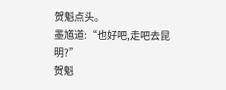贺魁点头。
墨馗道:“也好吧,走吧去昆明?”
贺魁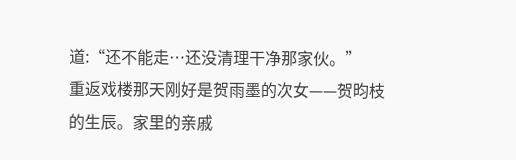道:“还不能走…还没清理干净那家伙。”
重返戏楼那天刚好是贺雨墨的次女——贺昀枝的生辰。家里的亲戚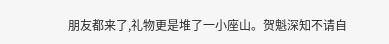朋友都来了,礼物更是堆了一小座山。贺魁深知不请自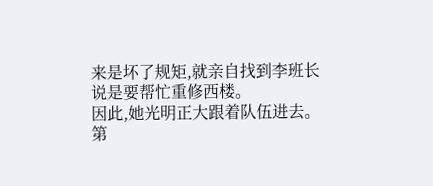来是坏了规矩,就亲自找到李班长说是要帮忙重修西楼。
因此,她光明正大跟着队伍进去。
第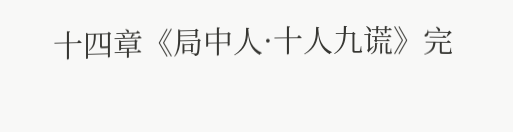十四章《局中人·十人九谎》完